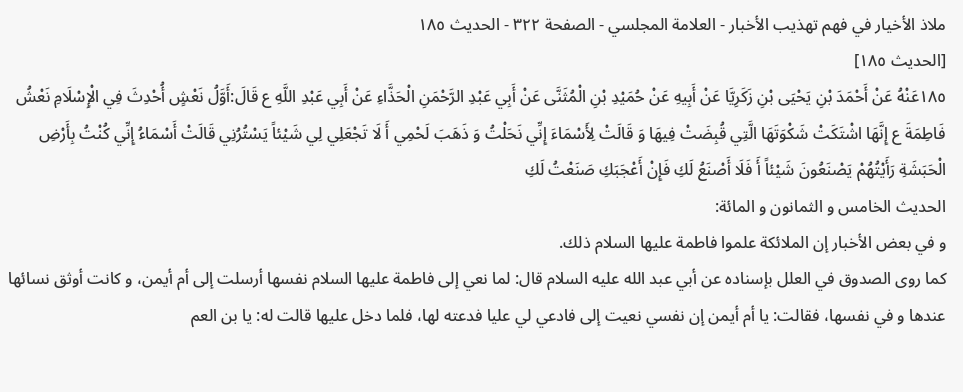ملاذ الأخيار في فهم تهذيب الأخبار - العلامة المجلسي - الصفحة ٣٢٢ - الحديث ١٨٥
[الحديث ١٨٥]
١٨٥عَنْهُ عَنْ أَحْمَدَ بْنِ يَحْيَى بْنِ زَكَرِيَّا عَنْ أَبِيهِ عَنْ حُمَيْدِ بْنِ الْمُثَنَّى عَنْ أَبِي عَبْدِ الرَّحْمَنِ الْحَذَّاءِ عَنْ أَبِي عَبْدِ اللَّهِ ع قَالَ:أَوَّلُ نَعْشٍ أُحْدِثَ فِي الْإِسْلَامِ نَعْشُ فَاطِمَةَ ع إِنَّهَا اشْتَكَتْ شَكْوَتَهَا الَّتِي قُبِضَتْ فِيهَا وَ قَالَتْ لِأَسْمَاءَ إِنِّي نَحَلْتُ وَ ذَهَبَ لَحْمِي أَ لَا تَجْعَلِي لِي شَيْئاً يَسْتُرُنِي قَالَتْ أَسْمَاءُ إِنِّي كُنْتُ بِأَرْضِ الْحَبَشَةِ رَأَيْتُهُمْ يَصْنَعُونَ شَيْئاً أَ فَلَا أَصْنَعُ لَكِ فَإِنْ أَعْجَبَكِ صَنَعْتُ لَكِ
الحديث الخامس و الثمانون و المائة:
و في بعض الأخبار إن الملائكة علموا فاطمة عليها السلام ذلك.
كما روى الصدوق في العلل بإسناده عن أبي عبد الله عليه السلام قال: لما نعي إلى فاطمة عليها السلام نفسها أرسلت إلى أم أيمن، و كانت أوثق نسائها عندها و في نفسها، فقالت: يا أم أيمن إن نفسي نعيت إلى فادعي لي عليا فدعته لها، فلما دخل عليها قالت له: يا بن العم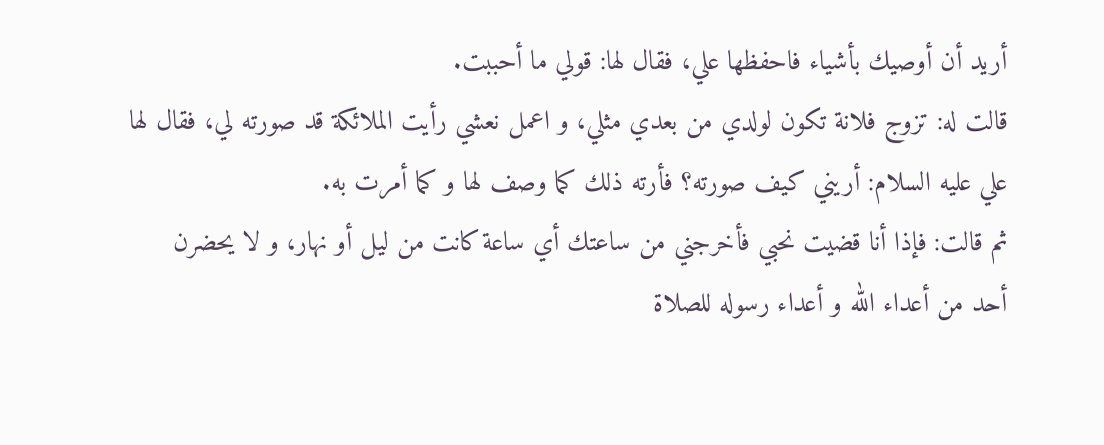أريد أن أوصيك بأشياء فاحفظها علي، فقال لها: قولي ما أحببت.
قالت له: تزوج فلانة تكون لولدي من بعدي مثلي، و اعمل نعشي رأيت الملائكة قد صورته لي، فقال لها علي عليه السلام: أريني كيف صورته؟ فأرته ذلك كما وصف لها و كما أمرت به.
ثم قالت: فإذا أنا قضيت نحبي فأخرجني من ساعتك أي ساعة كانت من ليل أو نهار، و لا يحضرن أحد من أعداء الله و أعداء رسوله للصلاة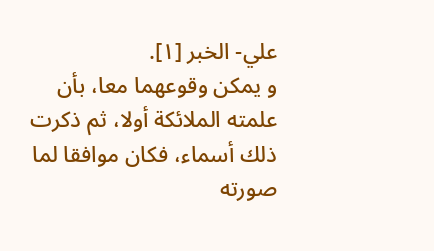علي- الخبر [١].
و يمكن وقوعهما معا، بأن علمته الملائكة أولا، ثم ذكرت ذلك أسماء، فكان موافقا لما صورته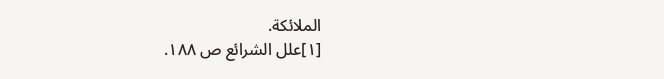الملائكة.
[١]علل الشرائع ص ١٨٨.